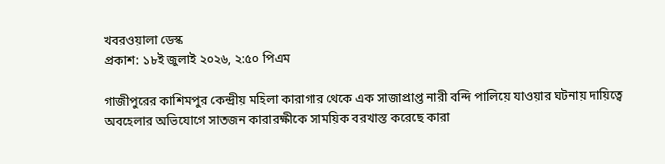খবরওয়ালা ডেস্ক
প্রকাশ: ১৮ই জুলাই ২০২৬, ২:৫০ পিএম

গাজীপুরের কাশিমপুর কেন্দ্রীয় মহিলা কারাগার থেকে এক সাজাপ্রাপ্ত নারী বন্দি পালিয়ে যাওয়ার ঘটনায় দায়িত্বে অবহেলার অভিযোগে সাতজন কারারক্ষীকে সাময়িক বরখাস্ত করেছে কারা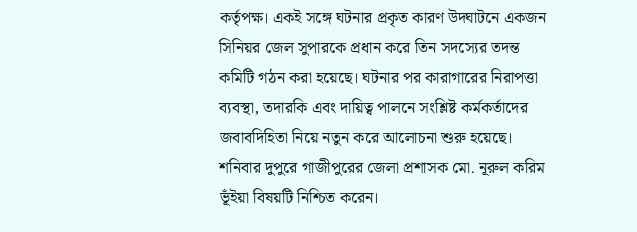কর্তৃপক্ষ। একই সঙ্গে ঘটনার প্রকৃত কারণ উদ্ঘাটনে একজন সিনিয়র জেল সুপারকে প্রধান করে তিন সদস্যের তদন্ত কমিটি গঠন করা হয়েছে। ঘটনার পর কারাগারের নিরাপত্তা ব্যবস্থা, তদারকি এবং দায়িত্ব পালনে সংশ্লিষ্ট কর্মকর্তাদের জবাবদিহিতা নিয়ে নতুন করে আলোচনা শুরু হয়েছে।
শনিবার দুপুরে গাজীপুরের জেলা প্রশাসক মো. নূরুল করিম ভূঁইয়া বিষয়টি নিশ্চিত করেন।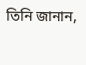তিনি জানান,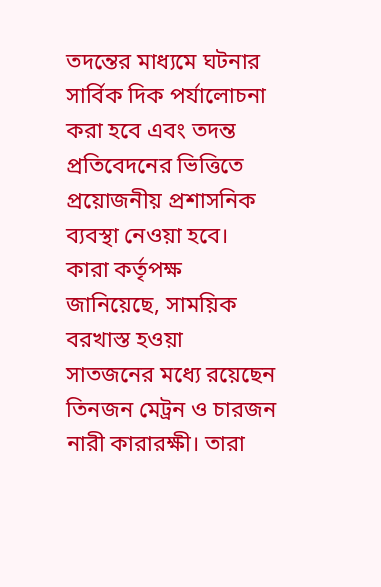তদন্তের মাধ্যমে ঘটনার সার্বিক দিক পর্যালোচনা করা হবে এবং তদন্ত প্রতিবেদনের ভিত্তিতে প্রয়োজনীয় প্রশাসনিক ব্যবস্থা নেওয়া হবে।
কারা কর্তৃপক্ষ জানিয়েছে, সাময়িক বরখাস্ত হওয়া সাতজনের মধ্যে রয়েছেন তিনজন মেট্রন ও চারজন নারী কারারক্ষী। তারা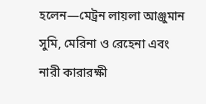হলেন—মেট্রন লায়লা আঞ্জুমান সুমি, মেরিনা ও রেহেনা এবং নারী কারারক্ষী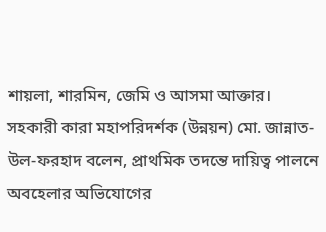শায়লা, শারমিন, জেমি ও আসমা আক্তার।
সহকারী কারা মহাপরিদর্শক (উন্নয়ন) মো. জান্নাত-উল-ফরহাদ বলেন, প্রাথমিক তদন্তে দায়িত্ব পালনে অবহেলার অভিযোগের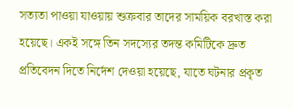সত্যতা পাওয়া যাওয়ায় শুক্রবার তাদের সাময়িক বরখাস্ত করা হয়েছে। একই সঙ্গে তিন সদস্যের তদন্ত কমিটিকে দ্রুত প্রতিবেদন দিতে নির্দেশ দেওয়া হয়েছে, যাতে ঘটনার প্রকৃত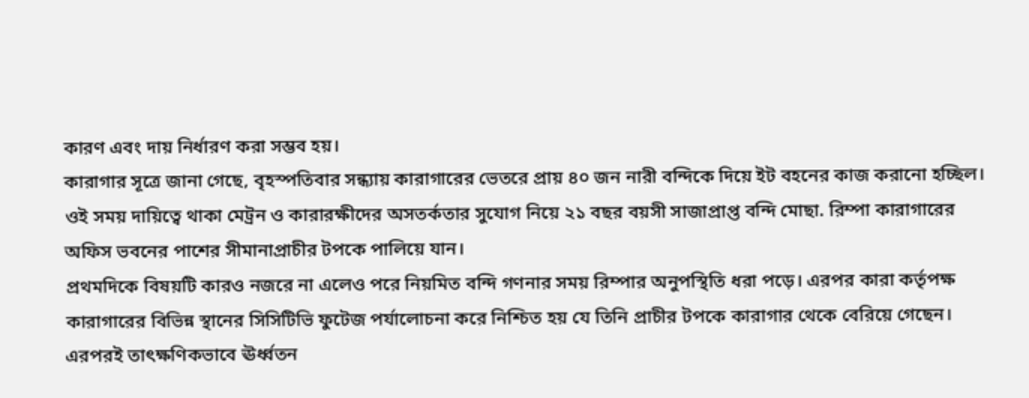কারণ এবং দায় নির্ধারণ করা সম্ভব হয়।
কারাগার সূত্রে জানা গেছে, বৃহস্পতিবার সন্ধ্যায় কারাগারের ভেতরে প্রায় ৪০ জন নারী বন্দিকে দিয়ে ইট বহনের কাজ করানো হচ্ছিল। ওই সময় দায়িত্বে থাকা মেট্রন ও কারারক্ষীদের অসতর্কতার সুযোগ নিয়ে ২১ বছর বয়সী সাজাপ্রাপ্ত বন্দি মোছা. রিম্পা কারাগারের অফিস ভবনের পাশের সীমানাপ্রাচীর টপকে পালিয়ে যান।
প্রথমদিকে বিষয়টি কারও নজরে না এলেও পরে নিয়মিত বন্দি গণনার সময় রিম্পার অনুপস্থিতি ধরা পড়ে। এরপর কারা কর্তৃপক্ষ কারাগারের বিভিন্ন স্থানের সিসিটিভি ফুটেজ পর্যালোচনা করে নিশ্চিত হয় যে তিনি প্রাচীর টপকে কারাগার থেকে বেরিয়ে গেছেন। এরপরই তাৎক্ষণিকভাবে ঊর্ধ্বতন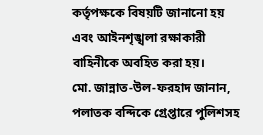কর্তৃপক্ষকে বিষয়টি জানানো হয় এবং আইনশৃঙ্খলা রক্ষাকারী বাহিনীকে অবহিত করা হয়।
মো. জান্নাত-উল-ফরহাদ জানান, পলাতক বন্দিকে গ্রেপ্তারে পুলিশসহ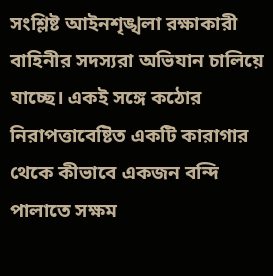সংশ্লিষ্ট আইনশৃঙ্খলা রক্ষাকারী বাহিনীর সদস্যরা অভিযান চালিয়ে যাচ্ছে। একই সঙ্গে কঠোর নিরাপত্তাবেষ্টিত একটি কারাগার থেকে কীভাবে একজন বন্দি পালাতে সক্ষম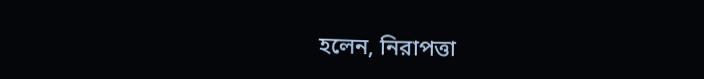হলেন, নিরাপত্তা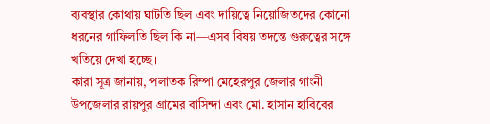ব্যবস্থার কোথায় ঘাটতি ছিল এবং দায়িত্বে নিয়োজিতদের কোনো ধরনের গাফিলতি ছিল কি না—এসব বিষয় তদন্তে গুরুত্বের সঙ্গে খতিয়ে দেখা হচ্ছে।
কারা সূত্র জানায়, পলাতক রিম্পা মেহেরপুর জেলার গাংনী উপজেলার রায়পুর গ্রামের বাসিন্দা এবং মো. হাসান হাবিবের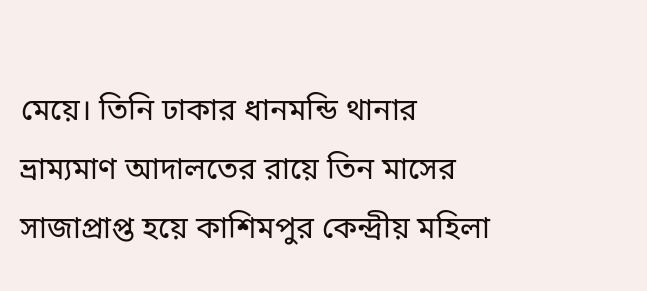মেয়ে। তিনি ঢাকার ধানমন্ডি থানার ভ্রাম্যমাণ আদালতের রায়ে তিন মাসের সাজাপ্রাপ্ত হয়ে কাশিমপুর কেন্দ্রীয় মহিলা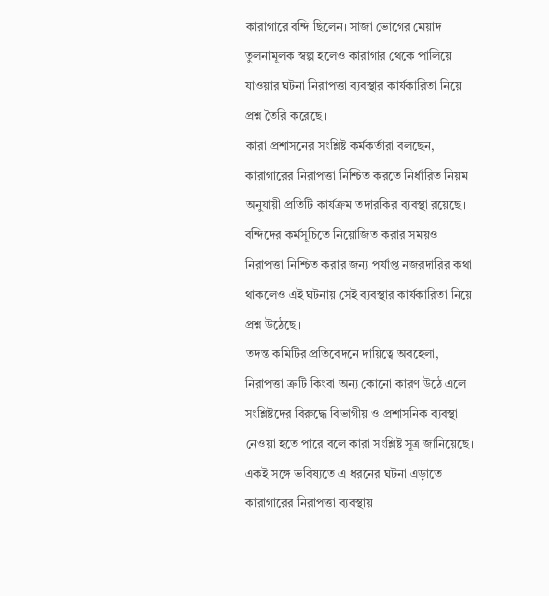কারাগারে বন্দি ছিলেন। সাজা ভোগের মেয়াদ তুলনামূলক স্বল্প হলেও কারাগার থেকে পালিয়ে যাওয়ার ঘটনা নিরাপত্তা ব্যবস্থার কার্যকারিতা নিয়ে প্রশ্ন তৈরি করেছে।
কারা প্রশাসনের সংশ্লিষ্ট কর্মকর্তারা বলছেন, কারাগারের নিরাপত্তা নিশ্চিত করতে নির্ধারিত নিয়ম অনুযায়ী প্রতিটি কার্যক্রম তদারকির ব্যবস্থা রয়েছে। বন্দিদের কর্মসূচিতে নিয়োজিত করার সময়ও নিরাপত্তা নিশ্চিত করার জন্য পর্যাপ্ত নজরদারির কথা থাকলেও এই ঘটনায় সেই ব্যবস্থার কার্যকারিতা নিয়ে প্রশ্ন উঠেছে।
তদন্ত কমিটির প্রতিবেদনে দায়িত্বে অবহেলা, নিরাপত্তা ত্রুটি কিংবা অন্য কোনো কারণ উঠে এলে সংশ্লিষ্টদের বিরুদ্ধে বিভাগীয় ও প্রশাসনিক ব্যবস্থা নেওয়া হতে পারে বলে কারা সংশ্লিষ্ট সূত্র জানিয়েছে। একই সঙ্গে ভবিষ্যতে এ ধরনের ঘটনা এড়াতে কারাগারের নিরাপত্তা ব্যবস্থায়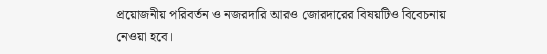প্রয়োজনীয় পরিবর্তন ও নজরদারি আরও জোরদারের বিষয়টিও বিবেচনায় নেওয়া হবে।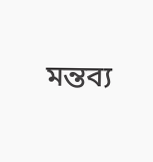মন্তব্য